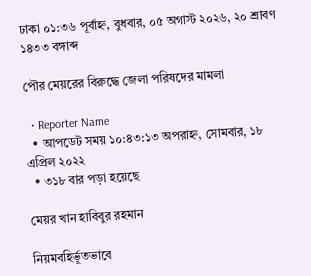ঢাকা ০১:৩৬ পূর্বাহ্ন, বুধবার, ০৫ অগাস্ট ২০২৬, ২০ শ্রাবণ ১৪৩৩ বঙ্গাব্দ

পৌর মেয়রের বিরুদ্ধে জেলা পরিষদের মামলা

  • Reporter Name
  • আপডেট সময় ১০:৪৩:১৩ অপরাহ্ন, সোমবার, ১৮ এপ্রিল ২০২২
  • ৩১৮ বার পড়া হয়েছে

মেয়র খান হাবিবুর রহমান

নিয়মবহির্ভূতভাবে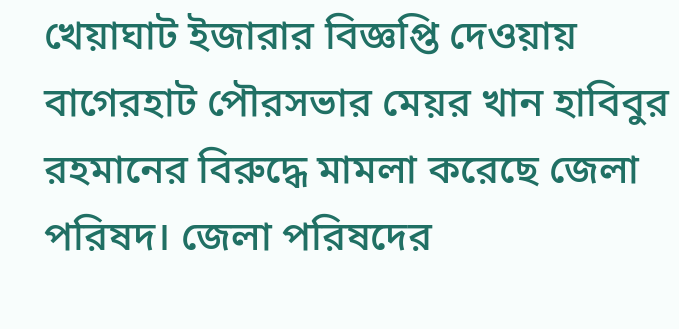খেয়াঘাট ইজারার বিজ্ঞপ্তি দেওয়ায় বাগেরহাট পৌরসভার মেয়র খান হাবিবুর রহমানের বিরুদ্ধে মামলা করেছে জেলা পরিষদ। জেলা পরিষদের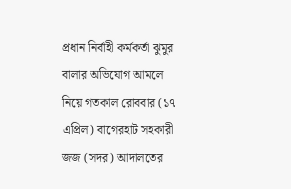প্রধান নির্বাহী কর্মকর্তা ঝুমুর বালার অভিযোগ আমলে নিয়ে গতকাল রোববার (১৭ এপ্রিল) বাগেরহাট সহকারী জজ (সদর) আদালতের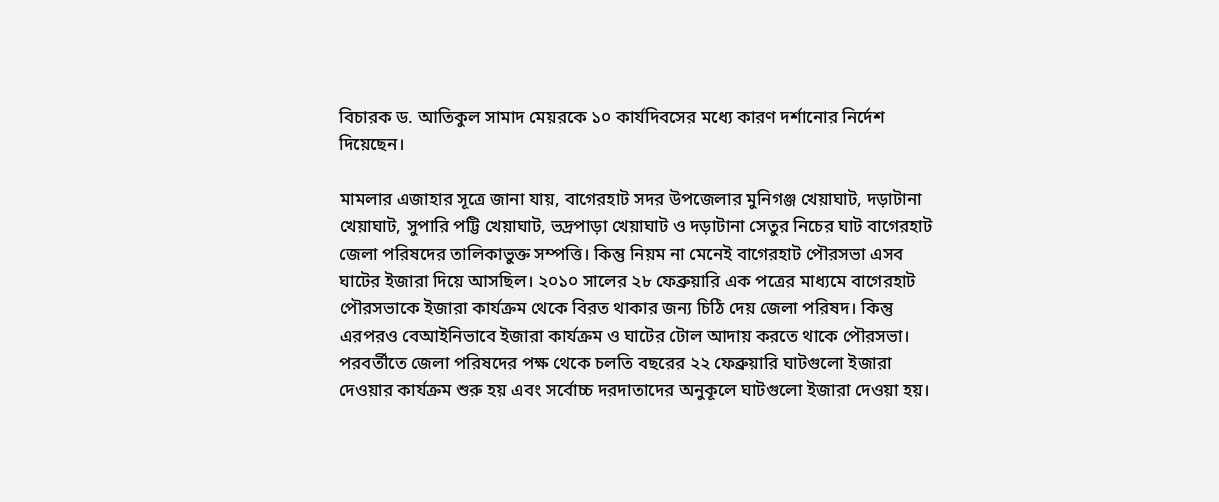বিচারক ড. আতিকুল সামাদ মেয়রকে ১০ কার্যদিবসের মধ্যে কারণ দর্শানোর নির্দেশ দিয়েছেন।

মামলার এজাহার সূত্রে জানা যায়, বাগেরহাট সদর উপজেলার মুনিগঞ্জ খেয়াঘাট, দড়াটানা খেয়াঘাট, সুপারি পট্টি খেয়াঘাট, ভদ্রপাড়া খেয়াঘাট ও দড়াটানা সেতুর নিচের ঘাট বাগেরহাট জেলা পরিষদের তালিকাভুক্ত সম্পত্তি। কিন্তু নিয়ম না মেনেই বাগেরহাট পৌরসভা এসব ঘাটের ইজারা দিয়ে আসছিল। ২০১০ সালের ২৮ ফেব্রুয়ারি এক পত্রের মাধ্যমে বাগেরহাট পৌরসভাকে ইজারা কার্যক্রম থেকে বিরত থাকার জন্য চিঠি দেয় জেলা পরিষদ। কিন্তু এরপরও বেআইনিভাবে ইজারা কার্যক্রম ও ঘাটের টোল আদায় করতে থাকে পৌরসভা। পরবর্তীতে জেলা পরিষদের পক্ষ থেকে চলতি বছরের ২২ ফেব্রুয়ারি ঘাটগুলো ইজারা দেওয়ার কার্যক্রম শুরু হয় এবং সর্বোচ্চ দরদাতাদের অনুকূলে ঘাটগুলো ইজারা দেওয়া হয়।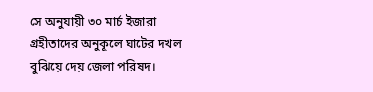সে অনুযায়ী ৩০ মার্চ ইজারা গ্রহীতাদের অনুকূলে ঘাটের দখল বুঝিয়ে দেয় জেলা পরিষদ।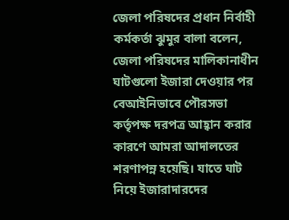জেলা পরিষদের প্রধান নির্বাহী কর্মকর্তা ঝুমুর বালা বলেন, জেলা পরিষদের মালিকানাধীন ঘাটগুলো ইজারা দেওয়ার পর বেআইনিভাবে পৌরসভা কর্তৃপক্ষ দরপত্র আহ্বান করার কারণে আমরা আদালতের শরণাপন্ন হয়েছি। যাতে ঘাট নিয়ে ইজারাদারদের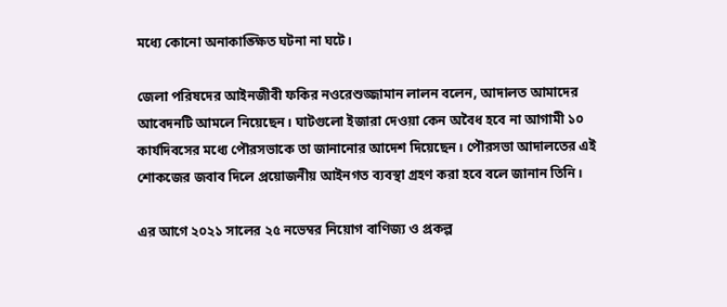মধ্যে কোনো অনাকাঙ্ক্ষিত ঘটনা না ঘটে।

জেলা পরিষদের আইনজীবী ফকির নওরেশুজ্জামান লালন বলেন, আদালত আমাদের আবেদনটি আমলে নিয়েছেন। ঘাটগুলো ইজারা দেওয়া কেন অবৈধ হবে না আগামী ১০ কার্যদিবসের মধ্যে পৌরসভাকে তা জানানোর আদেশ দিয়েছেন। পৌরসভা আদালতের এই শোকজের জবাব দিলে প্রয়োজনীয় আইনগত ব্যবস্থা গ্রহণ করা হবে বলে জানান তিনি।

এর আগে ২০২১ সালের ২৫ নভেম্বর নিয়োগ বাণিজ্য ও প্রকল্প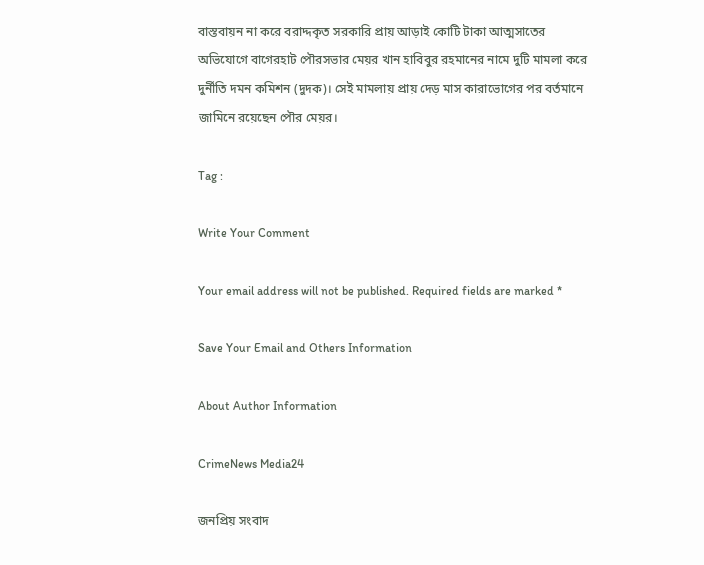বাস্তবায়ন না করে বরাদ্দকৃত সরকারি প্রায় আড়াই কোটি টাকা আত্মসাতের অভিযোগে বাগেরহাট পৌরসভার মেয়র খান হাবিবুর রহমানের নামে দুটি মামলা করে দুর্নীতি দমন কমিশন (দুদক)। সেই মামলায় প্রায় দেড় মাস কারাভোগের পর বর্তমানে জামিনে রয়েছেন পৌর মেয়র।

Tag :

Write Your Comment

Your email address will not be published. Required fields are marked *

Save Your Email and Others Information

About Author Information

CrimeNews Media24

জনপ্রিয় সংবাদ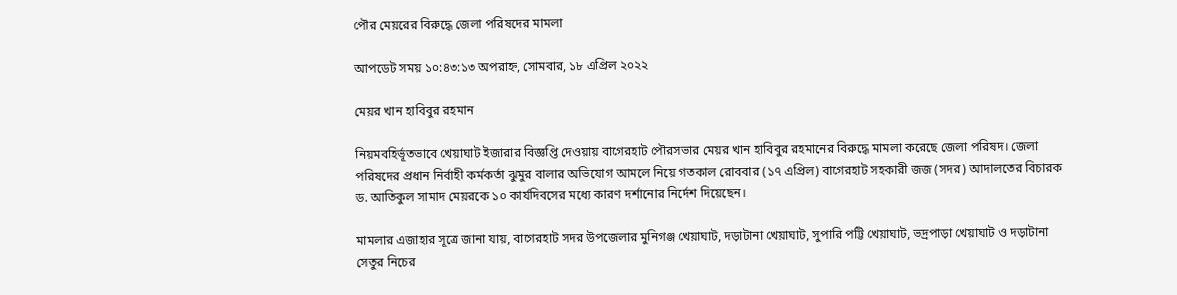পৌর মেয়রের বিরুদ্ধে জেলা পরিষদের মামলা

আপডেট সময় ১০:৪৩:১৩ অপরাহ্ন, সোমবার, ১৮ এপ্রিল ২০২২

মেয়র খান হাবিবুর রহমান

নিয়মবহির্ভূতভাবে খেয়াঘাট ইজারার বিজ্ঞপ্তি দেওয়ায় বাগেরহাট পৌরসভার মেয়র খান হাবিবুর রহমানের বিরুদ্ধে মামলা করেছে জেলা পরিষদ। জেলা পরিষদের প্রধান নির্বাহী কর্মকর্তা ঝুমুর বালার অভিযোগ আমলে নিয়ে গতকাল রোববার (১৭ এপ্রিল) বাগেরহাট সহকারী জজ (সদর) আদালতের বিচারক ড. আতিকুল সামাদ মেয়রকে ১০ কার্যদিবসের মধ্যে কারণ দর্শানোর নির্দেশ দিয়েছেন।

মামলার এজাহার সূত্রে জানা যায়, বাগেরহাট সদর উপজেলার মুনিগঞ্জ খেয়াঘাট, দড়াটানা খেয়াঘাট, সুপারি পট্টি খেয়াঘাট, ভদ্রপাড়া খেয়াঘাট ও দড়াটানা সেতুর নিচের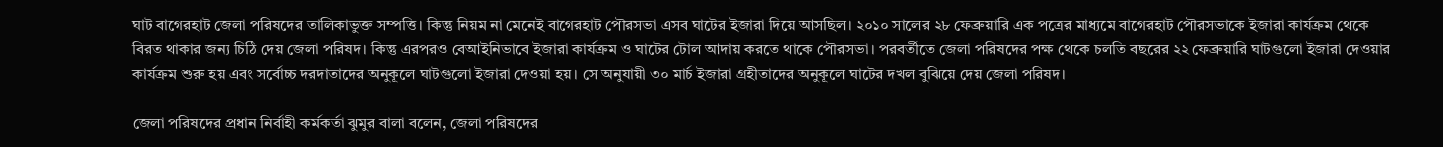ঘাট বাগেরহাট জেলা পরিষদের তালিকাভুক্ত সম্পত্তি। কিন্তু নিয়ম না মেনেই বাগেরহাট পৌরসভা এসব ঘাটের ইজারা দিয়ে আসছিল। ২০১০ সালের ২৮ ফেব্রুয়ারি এক পত্রের মাধ্যমে বাগেরহাট পৌরসভাকে ইজারা কার্যক্রম থেকে বিরত থাকার জন্য চিঠি দেয় জেলা পরিষদ। কিন্তু এরপরও বেআইনিভাবে ইজারা কার্যক্রম ও ঘাটের টোল আদায় করতে থাকে পৌরসভা। পরবর্তীতে জেলা পরিষদের পক্ষ থেকে চলতি বছরের ২২ ফেব্রুয়ারি ঘাটগুলো ইজারা দেওয়ার কার্যক্রম শুরু হয় এবং সর্বোচ্চ দরদাতাদের অনুকূলে ঘাটগুলো ইজারা দেওয়া হয়। সে অনুযায়ী ৩০ মার্চ ইজারা গ্রহীতাদের অনুকূলে ঘাটের দখল বুঝিয়ে দেয় জেলা পরিষদ।

জেলা পরিষদের প্রধান নির্বাহী কর্মকর্তা ঝুমুর বালা বলেন, জেলা পরিষদের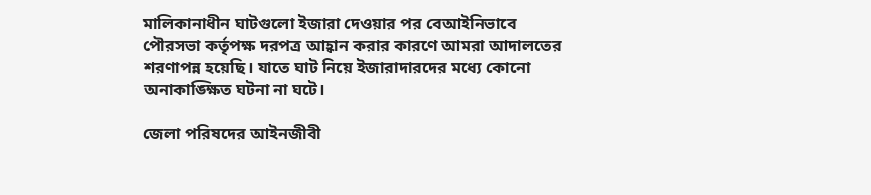মালিকানাধীন ঘাটগুলো ইজারা দেওয়ার পর বেআইনিভাবে পৌরসভা কর্তৃপক্ষ দরপত্র আহ্বান করার কারণে আমরা আদালতের শরণাপন্ন হয়েছি। যাতে ঘাট নিয়ে ইজারাদারদের মধ্যে কোনো অনাকাঙ্ক্ষিত ঘটনা না ঘটে।

জেলা পরিষদের আইনজীবী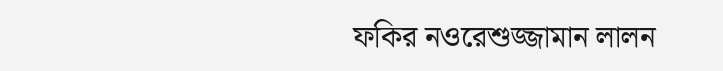ফকির নওরেশুজ্জামান লালন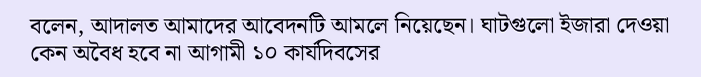বলেন, আদালত আমাদের আবেদনটি আমলে নিয়েছেন। ঘাটগুলো ইজারা দেওয়া কেন অবৈধ হবে না আগামী ১০ কার্যদিবসের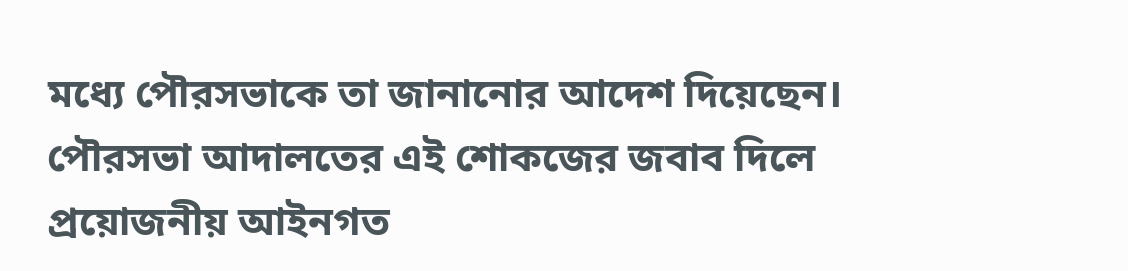মধ্যে পৌরসভাকে তা জানানোর আদেশ দিয়েছেন। পৌরসভা আদালতের এই শোকজের জবাব দিলে প্রয়োজনীয় আইনগত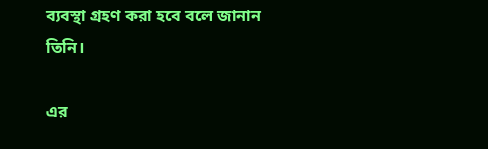ব্যবস্থা গ্রহণ করা হবে বলে জানান তিনি।

এর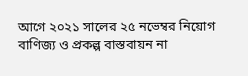আগে ২০২১ সালের ২৫ নভেম্বর নিয়োগ বাণিজ্য ও প্রকল্প বাস্তবায়ন না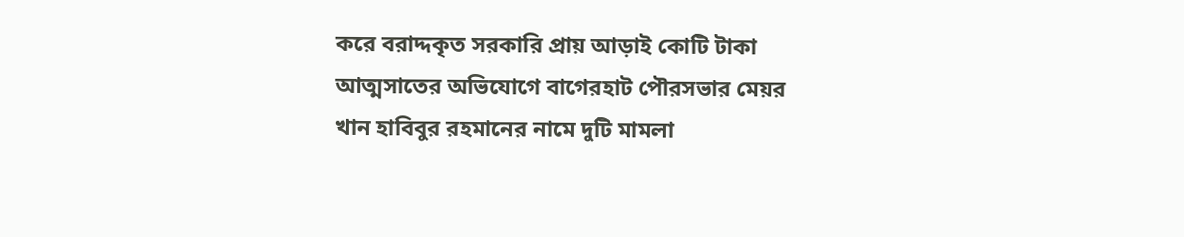করে বরাদ্দকৃত সরকারি প্রায় আড়াই কোটি টাকা আত্মসাতের অভিযোগে বাগেরহাট পৌরসভার মেয়র খান হাবিবুর রহমানের নামে দুটি মামলা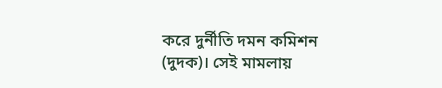করে দুর্নীতি দমন কমিশন (দুদক)। সেই মামলায়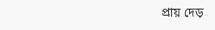প্রায় দেড়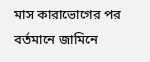মাস কারাভোগের পর বর্তমানে জামিনে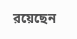রয়েছেন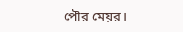পৌর মেয়র।